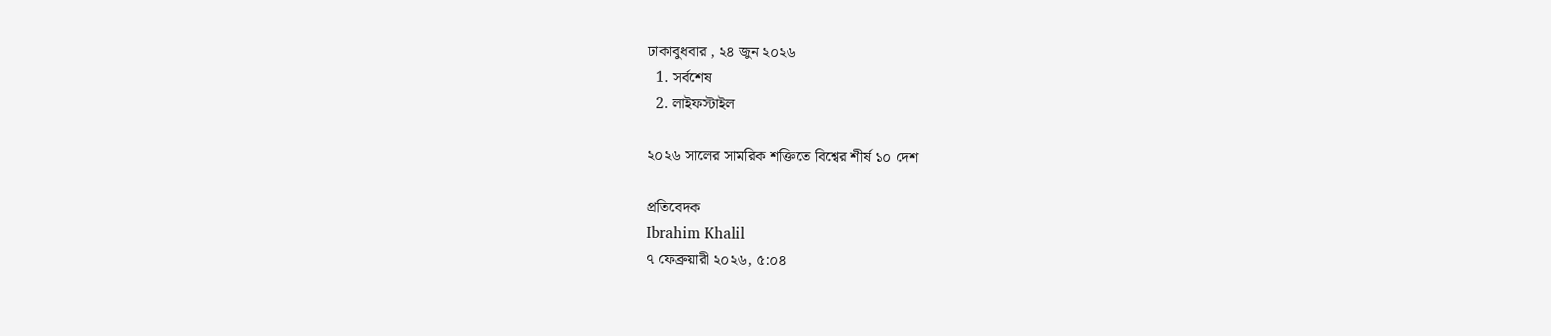ঢাকাবুধবার , ২৪ জুন ২০২৬
  1. সর্বশেষ
  2. লাইফস্টাইল

২০২৬ সালের সামরিক শক্তিতে বিশ্বের শীর্ষ ১০ দেশ

প্রতিবেদক
Ibrahim Khalil
৭ ফেব্রুয়ারী ২০২৬, ৫:০৪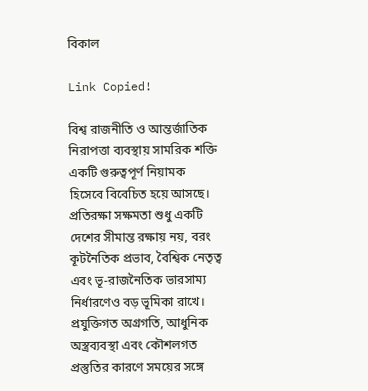বিকাল

Link Copied!

বিশ্ব রাজনীতি ও আন্তর্জাতিক নিরাপত্তা ব্যবস্থায় সামরিক শক্তি একটি গুরুত্বপূর্ণ নিয়ামক হিসেবে বিবেচিত হয়ে আসছে। প্রতিরক্ষা সক্ষমতা শুধু একটি দেশের সীমান্ত রক্ষায় নয়, বরং কূটনৈতিক প্রভাব, বৈশ্বিক নেতৃত্ব এবং ভূ-রাজনৈতিক ভারসাম্য নির্ধারণেও বড় ভূমিকা রাখে। প্রযুক্তিগত অগ্রগতি, আধুনিক অস্ত্রব্যবস্থা এবং কৌশলগত প্রস্তুতির কারণে সময়ের সঙ্গে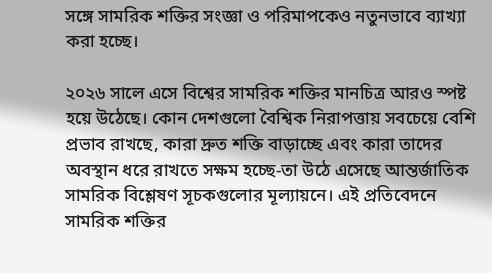সঙ্গে সামরিক শক্তির সংজ্ঞা ও পরিমাপকেও নতুনভাবে ব্যাখ্যা করা হচ্ছে।

২০২৬ সালে এসে বিশ্বের সামরিক শক্তির মানচিত্র আরও স্পষ্ট হয়ে উঠেছে। কোন দেশগুলো বৈশ্বিক নিরাপত্তায় সবচেয়ে বেশি প্রভাব রাখছে, কারা দ্রুত শক্তি বাড়াচ্ছে এবং কারা তাদের অবস্থান ধরে রাখতে সক্ষম হচ্ছে-তা উঠে এসেছে আন্তর্জাতিক সামরিক বিশ্লেষণ সূচকগুলোর মূল্যায়নে। এই প্রতিবেদনে সামরিক শক্তির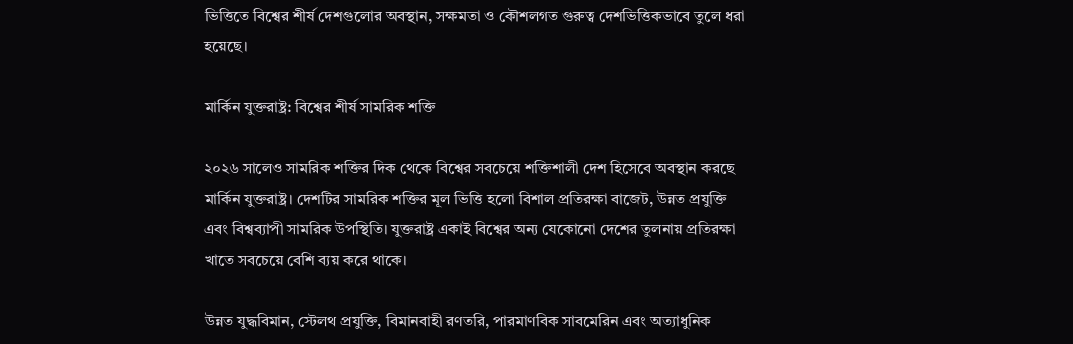ভিত্তিতে বিশ্বের শীর্ষ দেশগুলোর অবস্থান, সক্ষমতা ও কৌশলগত গুরুত্ব দেশভিত্তিকভাবে তুলে ধরা হয়েছে।

মার্কিন যুক্তরাষ্ট্র: বিশ্বের শীর্ষ সামরিক শক্তি

২০২৬ সালেও সামরিক শক্তির দিক থেকে বিশ্বের সবচেয়ে শক্তিশালী দেশ হিসেবে অবস্থান করছে মার্কিন যুক্তরাষ্ট্র। দেশটির সামরিক শক্তির মূল ভিত্তি হলো বিশাল প্রতিরক্ষা বাজেট, উন্নত প্রযুক্তি এবং বিশ্বব্যাপী সামরিক উপস্থিতি। যুক্তরাষ্ট্র একাই বিশ্বের অন্য যেকোনো দেশের তুলনায় প্রতিরক্ষা খাতে সবচেয়ে বেশি ব্যয় করে থাকে।

উন্নত যুদ্ধবিমান, স্টেলথ প্রযুক্তি, বিমানবাহী রণতরি, পারমাণবিক সাবমেরিন এবং অত্যাধুনিক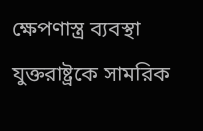ক্ষেপণাস্ত্র ব্যবস্থা যুক্তরাষ্ট্রকে সামরিক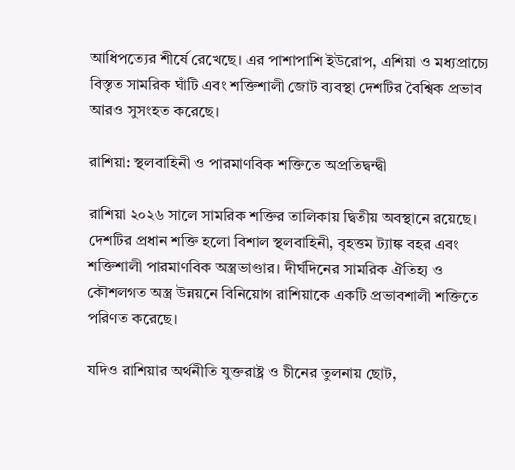আধিপত্যের শীর্ষে রেখেছে। এর পাশাপাশি ইউরোপ, এশিয়া ও মধ্যপ্রাচ্যে বিস্তৃত সামরিক ঘাঁটি এবং শক্তিশালী জোট ব্যবস্থা দেশটির বৈশ্বিক প্রভাব আরও সুসংহত করেছে।

রাশিয়া: স্থলবাহিনী ও পারমাণবিক শক্তিতে অপ্রতিদ্বন্দ্বী

রাশিয়া ২০২৬ সালে সামরিক শক্তির তালিকায় দ্বিতীয় অবস্থানে রয়েছে। দেশটির প্রধান শক্তি হলো বিশাল স্থলবাহিনী, বৃহত্তম ট্যাঙ্ক বহর এবং শক্তিশালী পারমাণবিক অস্ত্রভাণ্ডার। দীর্ঘদিনের সামরিক ঐতিহ্য ও কৌশলগত অস্ত্র উন্নয়নে বিনিয়োগ রাশিয়াকে একটি প্রভাবশালী শক্তিতে পরিণত করেছে।

যদিও রাশিয়ার অর্থনীতি যুক্তরাষ্ট্র ও চীনের তুলনায় ছোট,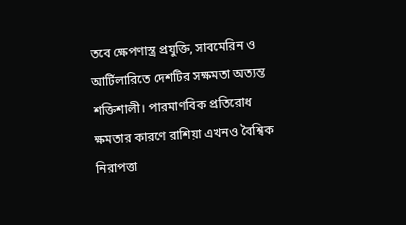তবে ক্ষেপণাস্ত্র প্রযুক্তি, সাবমেরিন ও আর্টিলারিতে দেশটির সক্ষমতা অত্যন্ত শক্তিশালী। পারমাণবিক প্রতিরোধ ক্ষমতার কারণে রাশিয়া এখনও বৈশ্বিক নিরাপত্তা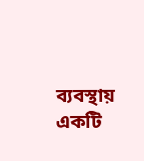ব্যবস্থায় একটি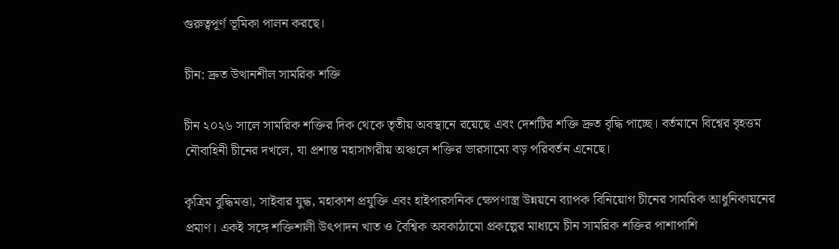গুরুত্বপূর্ণ ভূমিকা পালন করছে।

চীন: দ্রুত উত্থানশীল সামরিক শক্তি

চীন ২০২৬ সালে সামরিক শক্তির দিক থেকে তৃতীয় অবস্থানে রয়েছে এবং দেশটির শক্তি দ্রুত বৃদ্ধি পাচ্ছে। বর্তমানে বিশ্বের বৃহত্তম নৌবাহিনী চীনের দখলে, যা প্রশান্ত মহাসাগরীয় অঞ্চলে শক্তির ভারসাম্যে বড় পরিবর্তন এনেছে।

কৃত্রিম বুদ্ধিমত্তা, সাইবার যুদ্ধ, মহাকাশ প্রযুক্তি এবং হাইপারসনিক ক্ষেপণাস্ত্র উন্নয়নে ব্যাপক বিনিয়োগ চীনের সামরিক আধুনিকায়নের প্রমাণ। একই সঙ্গে শক্তিশালী উৎপাদন খাত ও বৈশ্বিক অবকাঠামো প্রকল্পের মাধ্যমে চীন সামরিক শক্তির পাশাপাশি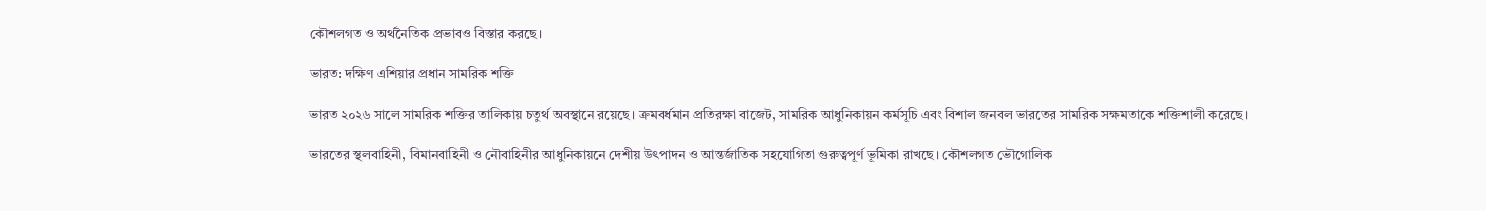কৌশলগত ও অর্থনৈতিক প্রভাবও বিস্তার করছে।

ভারত: দক্ষিণ এশিয়ার প্রধান সামরিক শক্তি

ভারত ২০২৬ সালে সামরিক শক্তির তালিকায় চতুর্থ অবস্থানে রয়েছে। ক্রমবর্ধমান প্রতিরক্ষা বাজেট, সামরিক আধুনিকায়ন কর্মসূচি এবং বিশাল জনবল ভারতের সামরিক সক্ষমতাকে শক্তিশালী করেছে।

ভারতের স্থলবাহিনী, বিমানবাহিনী ও নৌবাহিনীর আধুনিকায়নে দেশীয় উৎপাদন ও আন্তর্জাতিক সহযোগিতা গুরুত্বপূর্ণ ভূমিকা রাখছে। কৌশলগত ভৌগোলিক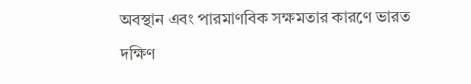অবস্থান এবং পারমাণবিক সক্ষমতার কারণে ভারত দক্ষিণ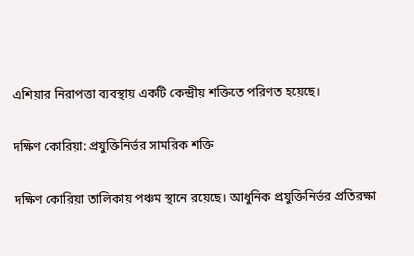এশিয়ার নিরাপত্তা ব্যবস্থায় একটি কেন্দ্রীয় শক্তিতে পরিণত হয়েছে।

দক্ষিণ কোরিয়া: প্রযুক্তিনির্ভর সামরিক শক্তি

দক্ষিণ কোরিয়া তালিকায় পঞ্চম স্থানে রয়েছে। আধুনিক প্রযুক্তিনির্ভর প্রতিরক্ষা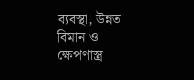ব্যবস্থা, উন্নত বিমান ও ক্ষেপণাস্ত্র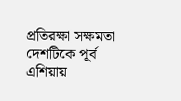প্রতিরক্ষা সক্ষমতা দেশটিকে পূর্ব এশিয়ায়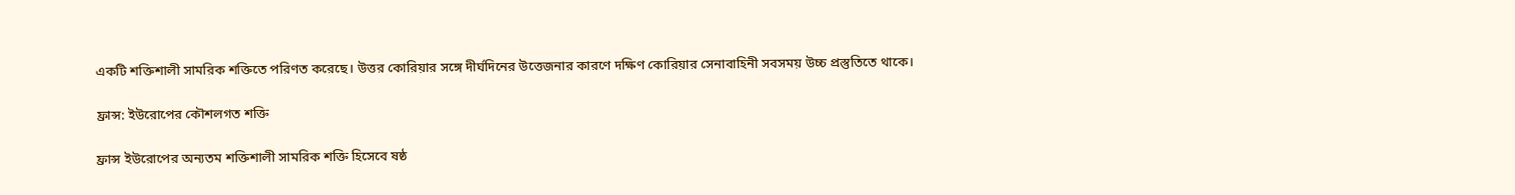একটি শক্তিশালী সামরিক শক্তিতে পরিণত করেছে। উত্তর কোরিয়ার সঙ্গে দীর্ঘদিনের উত্তেজনার কারণে দক্ষিণ কোরিয়ার সেনাবাহিনী সবসময় উচ্চ প্রস্তুতিতে থাকে।

ফ্রান্স: ইউরোপের কৌশলগত শক্তি

ফ্রান্স ইউরোপের অন্যতম শক্তিশালী সামরিক শক্তি হিসেবে ষষ্ঠ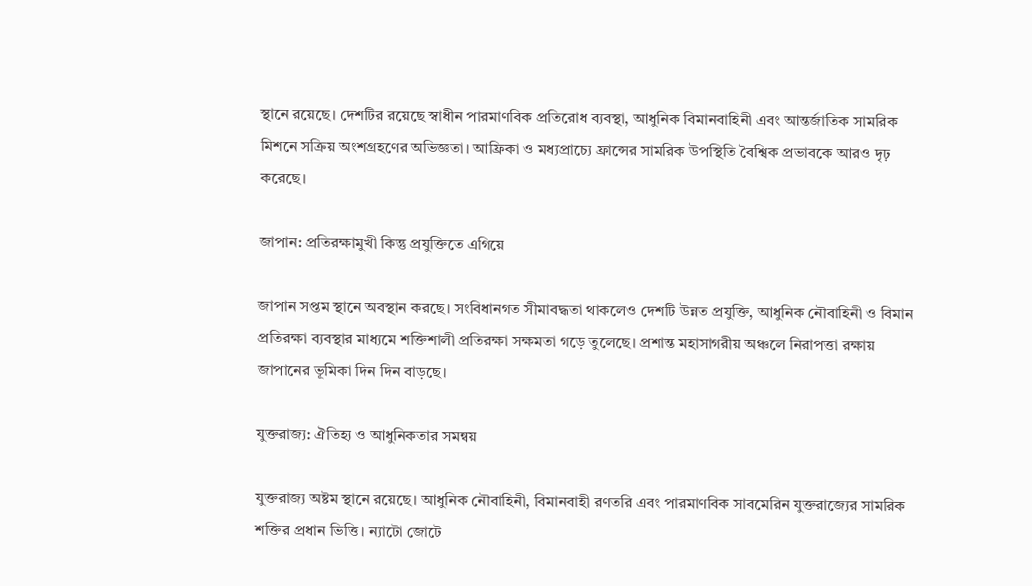স্থানে রয়েছে। দেশটির রয়েছে স্বাধীন পারমাণবিক প্রতিরোধ ব্যবস্থা, আধুনিক বিমানবাহিনী এবং আন্তর্জাতিক সামরিক মিশনে সক্রিয় অংশগ্রহণের অভিজ্ঞতা। আফ্রিকা ও মধ্যপ্রাচ্যে ফ্রান্সের সামরিক উপস্থিতি বৈশ্বিক প্রভাবকে আরও দৃঢ় করেছে।

জাপান: প্রতিরক্ষামুখী কিন্তু প্রযুক্তিতে এগিয়ে

জাপান সপ্তম স্থানে অবস্থান করছে। সংবিধানগত সীমাবদ্ধতা থাকলেও দেশটি উন্নত প্রযুক্তি, আধুনিক নৌবাহিনী ও বিমান প্রতিরক্ষা ব্যবস্থার মাধ্যমে শক্তিশালী প্রতিরক্ষা সক্ষমতা গড়ে তুলেছে। প্রশান্ত মহাসাগরীয় অঞ্চলে নিরাপত্তা রক্ষায় জাপানের ভূমিকা দিন দিন বাড়ছে।

যুক্তরাজ্য: ঐতিহ্য ও আধুনিকতার সমন্বয়

যুক্তরাজ্য অষ্টম স্থানে রয়েছে। আধুনিক নৌবাহিনী, বিমানবাহী রণতরি এবং পারমাণবিক সাবমেরিন যুক্তরাজ্যের সামরিক শক্তির প্রধান ভিত্তি। ন্যাটো জোটে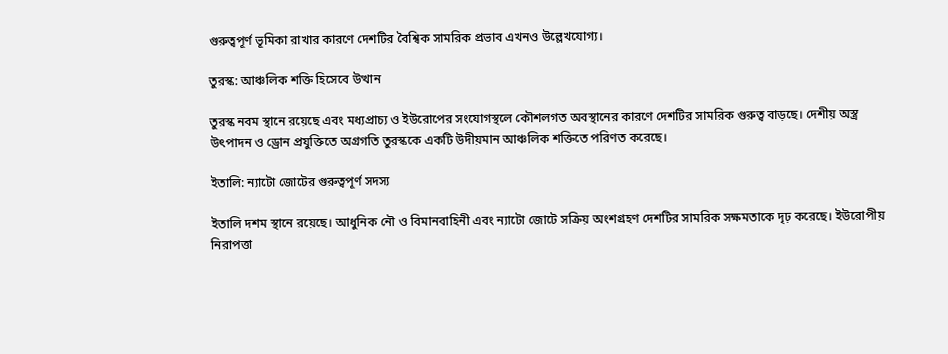গুরুত্বপূর্ণ ভূমিকা রাখার কারণে দেশটির বৈশ্বিক সামরিক প্রভাব এখনও উল্লেখযোগ্য।

তুরস্ক: আঞ্চলিক শক্তি হিসেবে উত্থান

তুরস্ক নবম স্থানে রয়েছে এবং মধ্যপ্রাচ্য ও ইউরোপের সংযোগস্থলে কৌশলগত অবস্থানের কারণে দেশটির সামরিক গুরুত্ব বাড়ছে। দেশীয় অস্ত্র উৎপাদন ও ড্রোন প্রযুক্তিতে অগ্রগতি তুরস্ককে একটি উদীয়মান আঞ্চলিক শক্তিতে পরিণত করেছে।

ইতালি: ন্যাটো জোটের গুরুত্বপূর্ণ সদস্য

ইতালি দশম স্থানে রয়েছে। আধুনিক নৌ ও বিমানবাহিনী এবং ন্যাটো জোটে সক্রিয় অংশগ্রহণ দেশটির সামরিক সক্ষমতাকে দৃঢ় করেছে। ইউরোপীয় নিরাপত্তা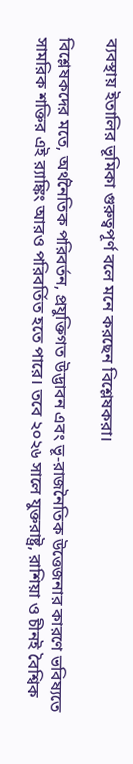ব্যবস্থায় ইতালির ভূমিকা গুরুত্বপূর্ণ বলে মনে করছেন বিশ্লেষকরা।

বিশ্লেষকদের মতে, অর্থনৈতিক পরিবর্তন, প্রযুক্তিগত উদ্ভাবন এবং ভূ-রাজনৈতিক উত্তেজনার কারণে ভবিষ্যতে সামরিক শক্তির এই র‌্যাঙ্কিং আরও পরিবর্তিত হতে পারে। তবে ২০২৬ সালে যুক্তরাষ্ট্র, রাশিয়া ও চীনই বৈশ্বিক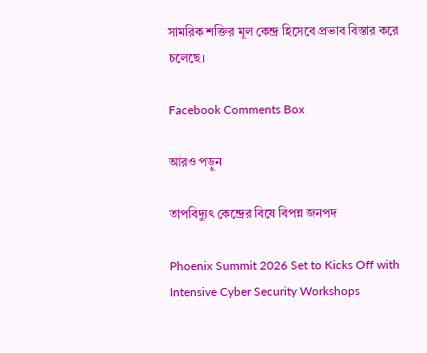সামরিক শক্তির মূল কেন্দ্র হিসেবে প্রভাব বিস্তার করে চলেছে।

Facebook Comments Box

আরও পড়ুন

তাপবিদ্যুৎ কেন্দ্রের বিষে বিপন্ন জনপদ

Phoenix Summit 2026 Set to Kicks Off with Intensive Cyber Security Workshops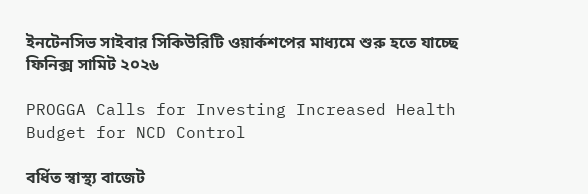ইনটেনসিভ সাইবার সিকিউরিটি ওয়ার্কশপের মাধ্যমে শুরু হতে যাচ্ছে ফিনিক্স সামিট ২০২৬

PROGGA Calls for Investing Increased Health Budget for NCD Control

বর্ধিত স্বাস্থ্য বাজেট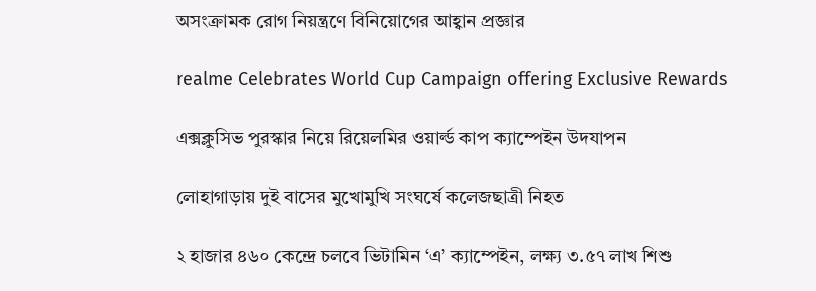অসংক্রামক রোগ নিয়ন্ত্রণে বিনিয়োগের আহ্বান প্রজ্ঞার

realme Celebrates World Cup Campaign offering Exclusive Rewards

এক্সক্লুসিভ পুরস্কার নিয়ে রিয়েলমির ওয়ার্ল্ড কাপ ক্যাম্পেইন উদযাপন

লোহাগাড়ায় দুই বাসের মুখোমুখি সংঘর্ষে কলেজছাত্রী নিহত

২ হাজার ৪৬০ কেন্দ্রে চলবে ভিটামিন ‘এ’ ক্যাম্পেইন, লক্ষ্য ৩.৫৭ লাখ শিশু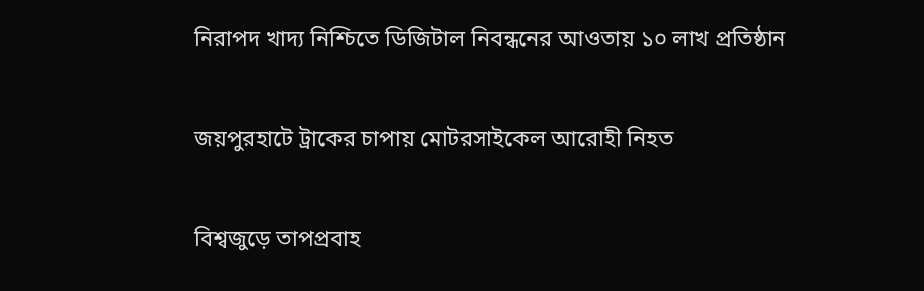নিরাপদ খাদ্য নিশ্চিতে ডিজিটাল নিবন্ধনের আওতায় ১০ লাখ প্রতিষ্ঠান

জয়পুরহাটে ট্রাকের চাপায় মোটরসাইকেল আরোহী নিহত

বিশ্বজুড়ে তাপপ্রবাহ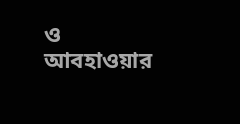ও আবহাওয়ার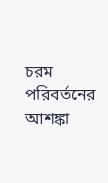চরম পরিবর্তনের আশঙ্কা